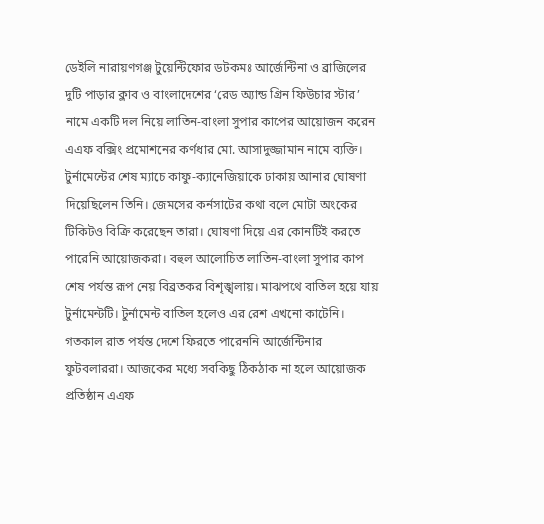ডেইলি নারায়ণগঞ্জ টুয়েন্টিফোর ডটকমঃ আর্জেন্টিনা ও ব্রাজিলের দুটি পাড়ার ক্লাব ও বাংলাদেশের ‘রেড অ্যান্ড গ্রিন ফিউচার স্টার’ নামে একটি দল নিয়ে লাতিন-বাংলা সুপার কাপের আয়োজন করেন এএফ বক্সিং প্রমোশনের কর্ণধার মো. আসাদুজ্জামান নামে ব্যক্তি। টুর্নামেন্টের শেষ ম্যাচে কাফু-ক্যানেজিয়াকে ঢাকায় আনার ঘোষণা দিয়েছিলেন তিনি। জেমসের কর্নসাটের কথা বলে মোটা অংকের টিকিটও বিক্রি করেছেন তারা। ঘোষণা দিয়ে এর কোনটিই করতে পারেনি আয়োজকরা। বহুল আলোচিত লাতিন-বাংলা সুপার কাপ শেষ পর্যন্ত রূপ নেয় বিব্রতকর বিশৃঙ্খলায়। মাঝপথে বাতিল হয়ে যায় টুর্নামেন্টটি। টুর্নামেন্ট বাতিল হলেও এর রেশ এখনো কাটেনি। গতকাল রাত পর্যন্ত দেশে ফিরতে পারেননি আর্জেন্টিনার ফুটবলাররা। আজকের মধ্যে সবকিছু ঠিকঠাক না হলে আয়োজক প্রতিষ্ঠান এএফ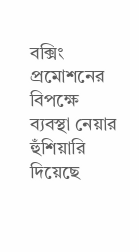বক্সিং প্রমোশনের বিপক্ষে ব্যবস্থা নেয়ার হুঁশিয়ারি দিয়েছে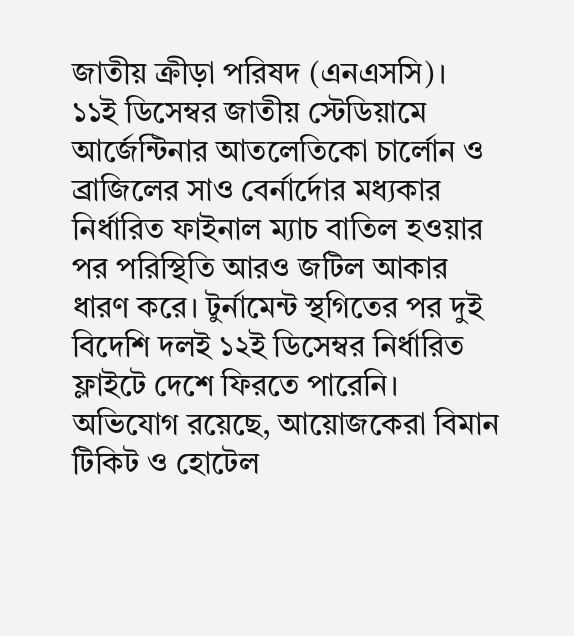জাতীয় ক্রীড়া পরিষদ (এনএসসি)।
১১ই ডিসেম্বর জাতীয় স্টেডিয়ামে আর্জেন্টিনার আতলেতিকো চার্লোন ও ব্রাজিলের সাও বের্নার্দোর মধ্যকার নির্ধারিত ফাইনাল ম্যাচ বাতিল হওয়ার পর পরিস্থিতি আরও জটিল আকার ধারণ করে। টুর্নামেন্ট স্থগিতের পর দুই বিদেশি দলই ১২ই ডিসেম্বর নির্ধারিত ফ্লাইটে দেশে ফিরতে পারেনি। অভিযোগ রয়েছে, আয়োজকেরা বিমান টিকিট ও হোটেল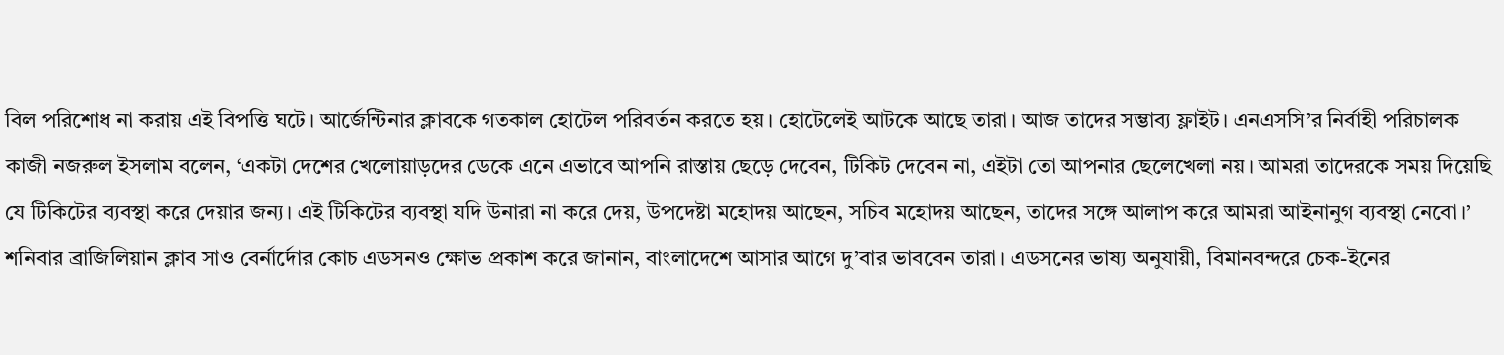বিল পরিশোধ না করায় এই বিপত্তি ঘটে। আর্জেন্টিনার ক্লাবকে গতকাল হোটেল পরিবর্তন করতে হয়। হোটেলেই আটকে আছে তারা। আজ তাদের সম্ভাব্য ফ্লাইট। এনএসসি’র নির্বাহী পরিচালক কাজী নজরুল ইসলাম বলেন, ‘একটা দেশের খেলোয়াড়দের ডেকে এনে এভাবে আপনি রাস্তায় ছেড়ে দেবেন, টিকিট দেবেন না, এইটা তো আপনার ছেলেখেলা নয়। আমরা তাদেরকে সময় দিয়েছি যে টিকিটের ব্যবস্থা করে দেয়ার জন্য। এই টিকিটের ব্যবস্থা যদি উনারা না করে দেয়, উপদেষ্টা মহোদয় আছেন, সচিব মহোদয় আছেন, তাদের সঙ্গে আলাপ করে আমরা আইনানুগ ব্যবস্থা নেবো।’ শনিবার ব্রাজিলিয়ান ক্লাব সাও বের্নার্দোর কোচ এডসনও ক্ষোভ প্রকাশ করে জানান, বাংলাদেশে আসার আগে দু’বার ভাববেন তারা। এডসনের ভাষ্য অনুযায়ী, বিমানবন্দরে চেক-ইনের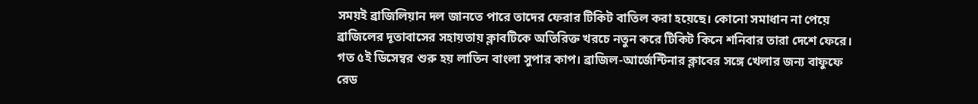সময়ই ব্রাজিলিয়ান দল জানতে পারে তাদের ফেরার টিকিট বাতিল করা হয়েছে। কোনো সমাধান না পেয়ে ব্রাজিলের দূতাবাসের সহায়তায় ক্লাবটিকে অতিরিক্ত খরচে নতুন করে টিকিট কিনে শনিবার তারা দেশে ফেরে। গত ৫ই ডিসেম্বর শুরু হয় লাতিন বাংলা সুপার কাপ। ব্রাজিল-আর্জেন্টিনার ক্লাবের সঙ্গে খেলার জন্য বাফুফে রেড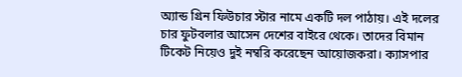অ্যান্ড গ্রিন ফিউচার স্টার নামে একটি দল পাঠায়। এই দলের চার ফুটবলার আসেন দেশের বাইরে থেকে। তাদের বিমান টিকেট নিয়েও দুই নম্বরি করেছেন আয়োজকরা। ক্যাসপার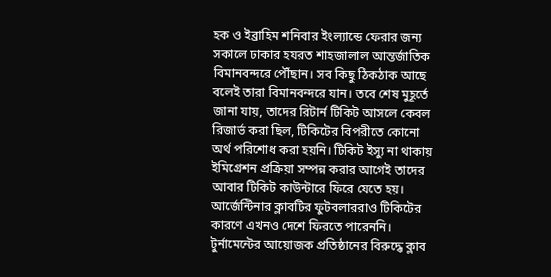হক ও ইব্রাহিম শনিবার ইংল্যান্ডে ফেরার জন্য সকালে ঢাকার হযরত শাহজালাল আন্তর্জাতিক বিমানবন্দরে পৌঁছান। সব কিছু ঠিকঠাক আছে বলেই তারা বিমানবন্দরে যান। তবে শেষ মুহূর্তে জানা যায়, তাদের রিটার্ন টিকিট আসলে কেবল রিজার্ভ করা ছিল, টিকিটের বিপরীতে কোনো অর্থ পরিশোধ করা হয়নি। টিকিট ইস্যু না থাকায় ইমিগ্রেশন প্রক্রিয়া সম্পন্ন করার আগেই তাদের আবার টিকিট কাউন্টারে ফিরে যেতে হয়। আর্জেন্টিনার ক্লাবটির ফুটবলাররাও টিকিটের কারণে এখনও দেশে ফিরতে পারেননি। টুর্নামেন্টের আয়োজক প্রতিষ্ঠানের বিরুদ্ধে ক্লাব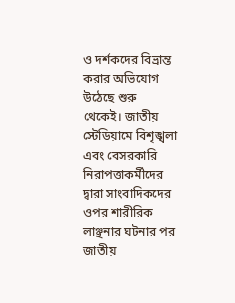ও দর্শকদের বিভ্রান্ত করার অভিযোগ উঠেছে শুরু থেকেই। জাতীয় স্টেডিয়ামে বিশৃঙ্খলা এবং বেসরকারি নিরাপত্তাকর্মীদের দ্বারা সাংবাদিকদের ওপর শারীরিক লাঞ্ছনার ঘটনার পর জাতীয়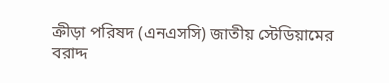ক্রীড়া পরিষদ (এনএসসি) জাতীয় স্টেডিয়ামের বরাদ্দ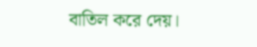বাতিল করে দেয়।